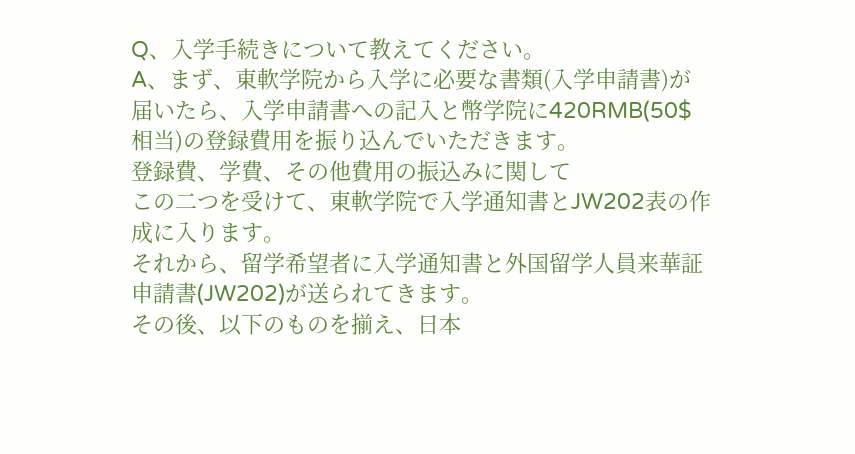Q、入学手続きについて教えてください。
A、まず、東軟学院から入学に必要な書類(入学申請書)が届いたら、入学申請書への記入と幣学院に420RMB(50$相当)の登録費用を振り込んでいただきます。
登録費、学費、その他費用の振込みに関して
この二つを受けて、東軟学院で入学通知書とJW202表の作成に入ります。
それから、留学希望者に入学通知書と外国留学人員来華証申請書(JW202)が送られてきます。
その後、以下のものを揃え、日本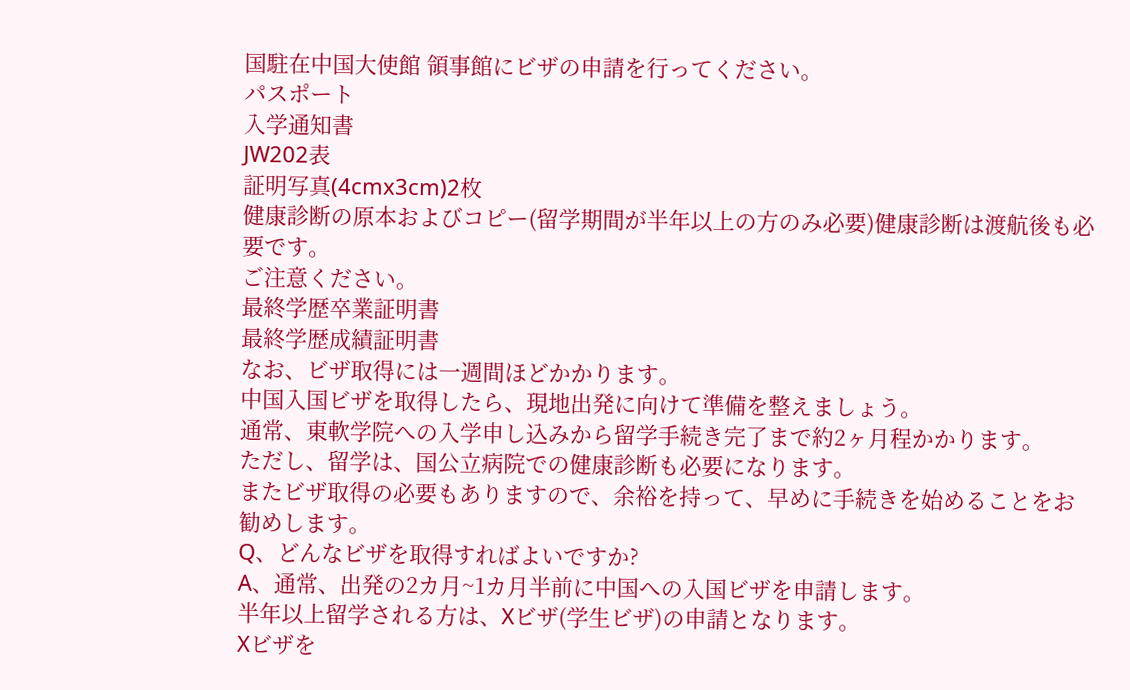国駐在中国大使館 領事館にビザの申請を行ってください。
パスポート
入学通知書
JW202表
証明写真(4cmx3cm)2枚
健康診断の原本およびコピー(留学期間が半年以上の方のみ必要)健康診断は渡航後も必要です。
ご注意ください。
最終学歴卒業証明書
最終学歴成績証明書
なお、ビザ取得には一週間ほどかかります。
中国入国ビザを取得したら、現地出発に向けて準備を整えましょう。
通常、東軟学院への入学申し込みから留学手続き完了まで約2ヶ月程かかります。
ただし、留学は、国公立病院での健康診断も必要になります。
またビザ取得の必要もありますので、余裕を持って、早めに手続きを始めることをお勧めします。
Q、どんなビザを取得すればよいですか?
A、通常、出発の2カ月~1カ月半前に中国への入国ビザを申請します。
半年以上留学される方は、Xビザ(学生ビザ)の申請となります。
Xビザを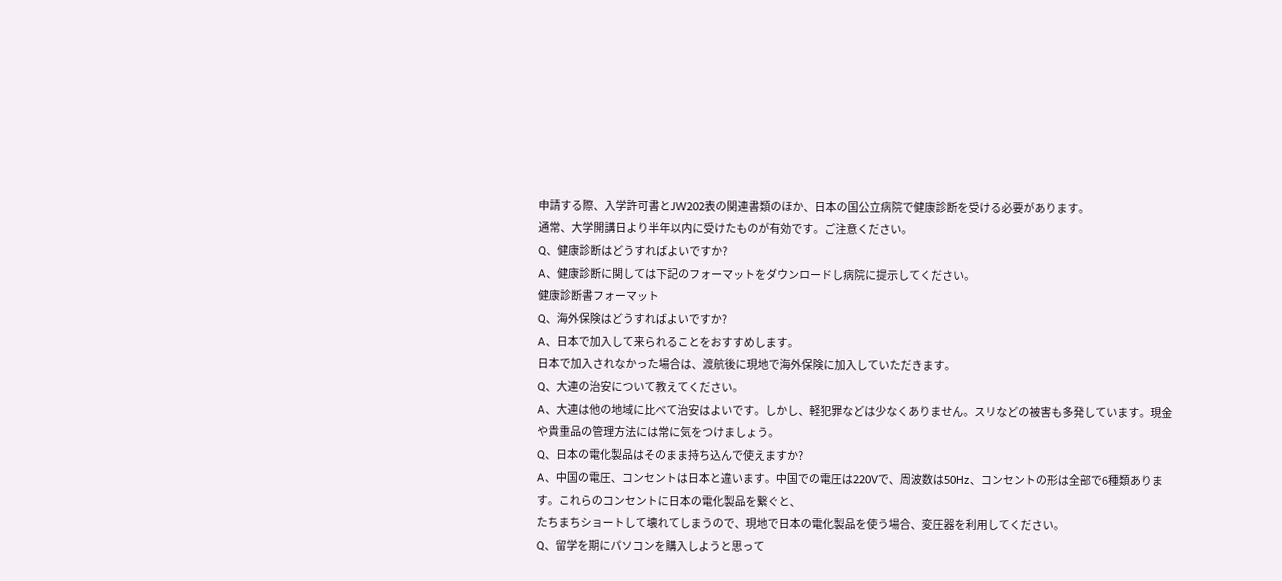申請する際、入学許可書とJW202表の関連書類のほか、日本の国公立病院で健康診断を受ける必要があります。
通常、大学開講日より半年以内に受けたものが有効です。ご注意ください。
Q、健康診断はどうすればよいですか?
A、健康診断に関しては下記のフォーマットをダウンロードし病院に提示してください。
健康診断書フォーマット
Q、海外保険はどうすればよいですか?
A、日本で加入して来られることをおすすめします。
日本で加入されなかった場合は、渡航後に現地で海外保険に加入していただきます。
Q、大連の治安について教えてください。
A、大連は他の地域に比べて治安はよいです。しかし、軽犯罪などは少なくありません。スリなどの被害も多発しています。現金や貴重品の管理方法には常に気をつけましょう。
Q、日本の電化製品はそのまま持ち込んで使えますか?
A、中国の電圧、コンセントは日本と違います。中国での電圧は220Vで、周波数は50Hz、コンセントの形は全部で6種類あります。これらのコンセントに日本の電化製品を繋ぐと、
たちまちショートして壊れてしまうので、現地で日本の電化製品を使う場合、変圧器を利用してください。
Q、留学を期にパソコンを購入しようと思って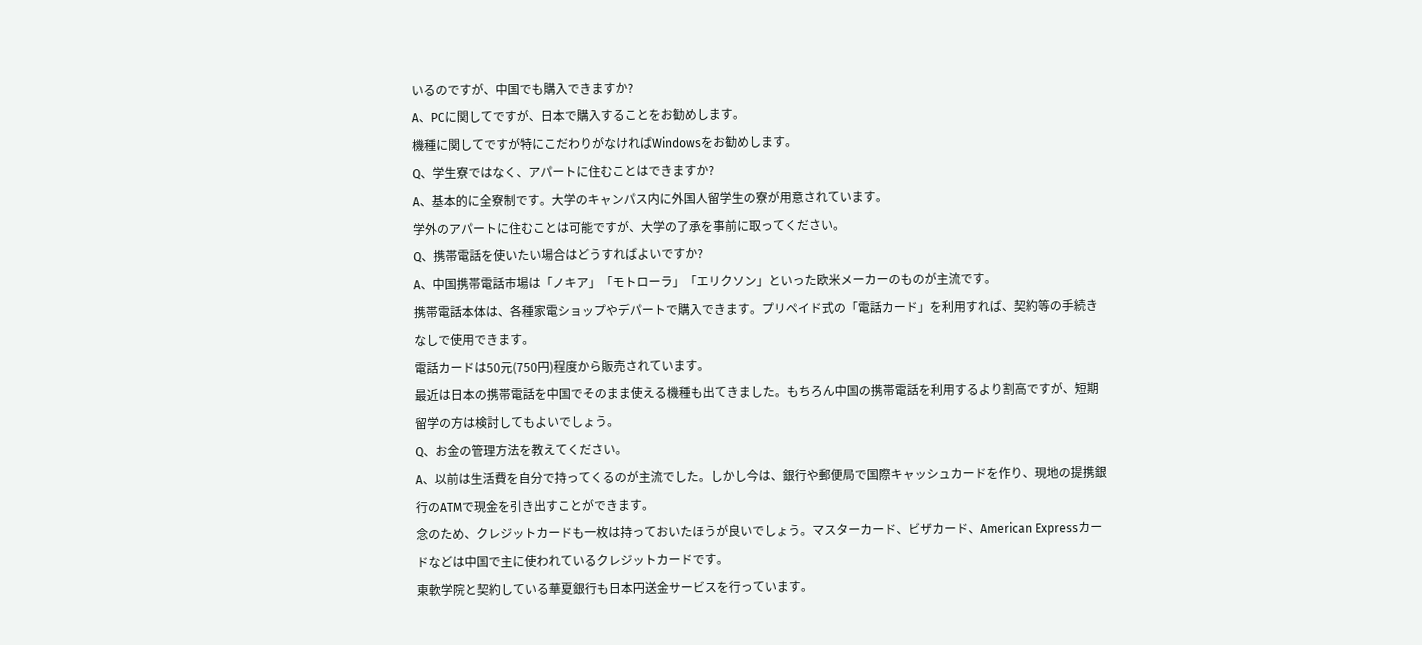いるのですが、中国でも購入できますか?
A、PCに関してですが、日本で購入することをお勧めします。
機種に関してですが特にこだわりがなければWindowsをお勧めします。
Q、学生寮ではなく、アパートに住むことはできますか?
A、基本的に全寮制です。大学のキャンパス内に外国人留学生の寮が用意されています。
学外のアパートに住むことは可能ですが、大学の了承を事前に取ってください。
Q、携帯電話を使いたい場合はどうすればよいですか?
A、中国携帯電話市場は「ノキア」「モトローラ」「エリクソン」といった欧米メーカーのものが主流です。
携帯電話本体は、各種家電ショップやデパートで購入できます。プリペイド式の「電話カード」を利用すれば、契約等の手続きなしで使用できます。
電話カードは50元(750円)程度から販売されています。
最近は日本の携帯電話を中国でそのまま使える機種も出てきました。もちろん中国の携帯電話を利用するより割高ですが、短期留学の方は検討してもよいでしょう。
Q、お金の管理方法を教えてください。
A、以前は生活費を自分で持ってくるのが主流でした。しかし今は、銀行や郵便局で国際キャッシュカードを作り、現地の提携銀行のATMで現金を引き出すことができます。
念のため、クレジットカードも一枚は持っておいたほうが良いでしょう。マスターカード、ビザカード、American Expressカードなどは中国で主に使われているクレジットカードです。
東軟学院と契約している華夏銀行も日本円送金サービスを行っています。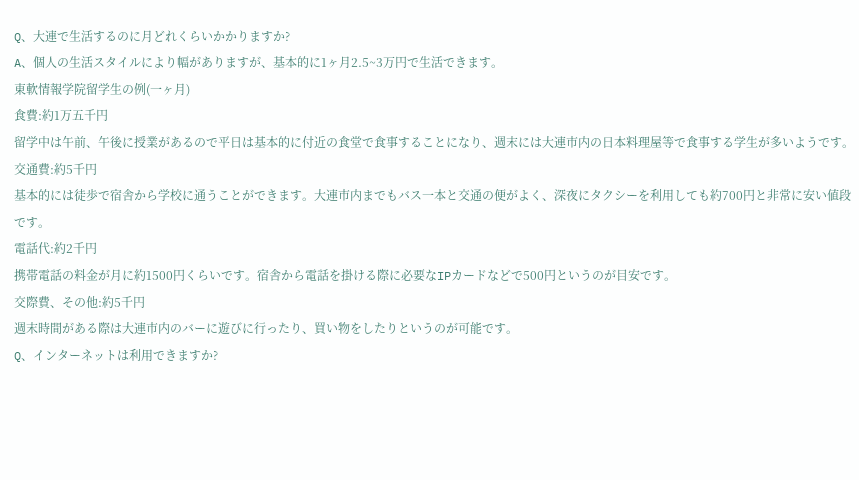Q、大連で生活するのに月どれくらいかかりますか?
A、個人の生活スタイルにより幅がありますが、基本的に1ヶ月2.5~3万円で生活できます。
東軟情報学院留学生の例(一ヶ月)
食費:約1万五千円
留学中は午前、午後に授業があるので平日は基本的に付近の食堂で食事することになり、週末には大連市内の日本料理屋等で食事する学生が多いようです。
交通費:約5千円
基本的には徒歩で宿舎から学校に通うことができます。大連市内までもバス一本と交通の便がよく、深夜にタクシーを利用しても約700円と非常に安い値段です。
電話代:約2千円
携帯電話の料金が月に約1500円くらいです。宿舎から電話を掛ける際に必要なIPカードなどで500円というのが目安です。
交際費、その他:約5千円
週末時間がある際は大連市内のバーに遊びに行ったり、買い物をしたりというのが可能です。
Q、インターネットは利用できますか?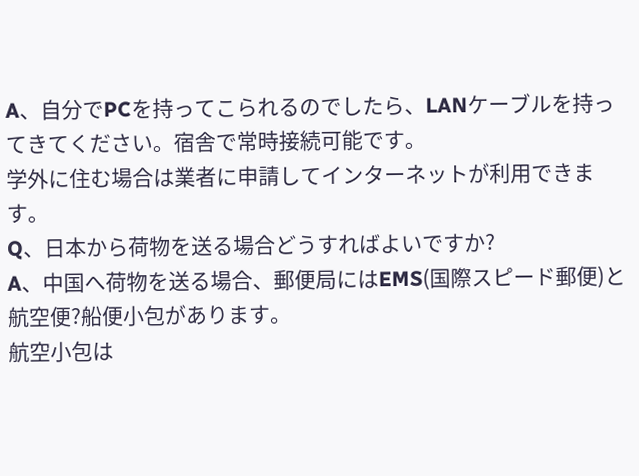A、自分でPCを持ってこられるのでしたら、LANケーブルを持ってきてください。宿舎で常時接続可能です。
学外に住む場合は業者に申請してインターネットが利用できます。
Q、日本から荷物を送る場合どうすればよいですか?
A、中国へ荷物を送る場合、郵便局にはEMS(国際スピード郵便)と航空便?船便小包があります。
航空小包は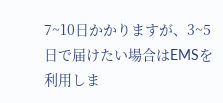7~10日かかりますが、3~5日で届けたい場合はEMSを利用しま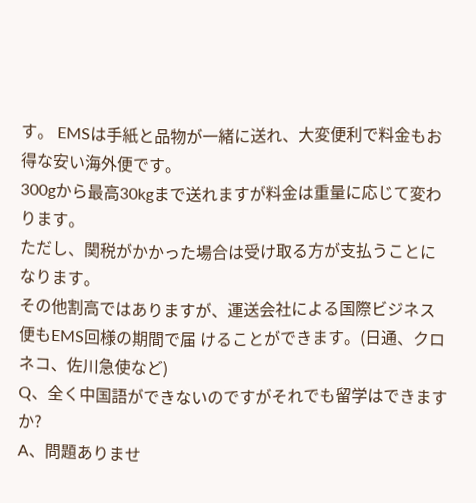す。 EMSは手紙と品物が一緒に送れ、大変便利で料金もお得な安い海外便です。
300gから最高30kgまで送れますが料金は重量に応じて変わります。
ただし、関税がかかった場合は受け取る方が支払うことになります。
その他割高ではありますが、運送会社による国際ビジネス便もEMS回様の期間で届 けることができます。(日通、クロネコ、佐川急使など)
Q、全く中国語ができないのですがそれでも留学はできますか?
A、問題ありませ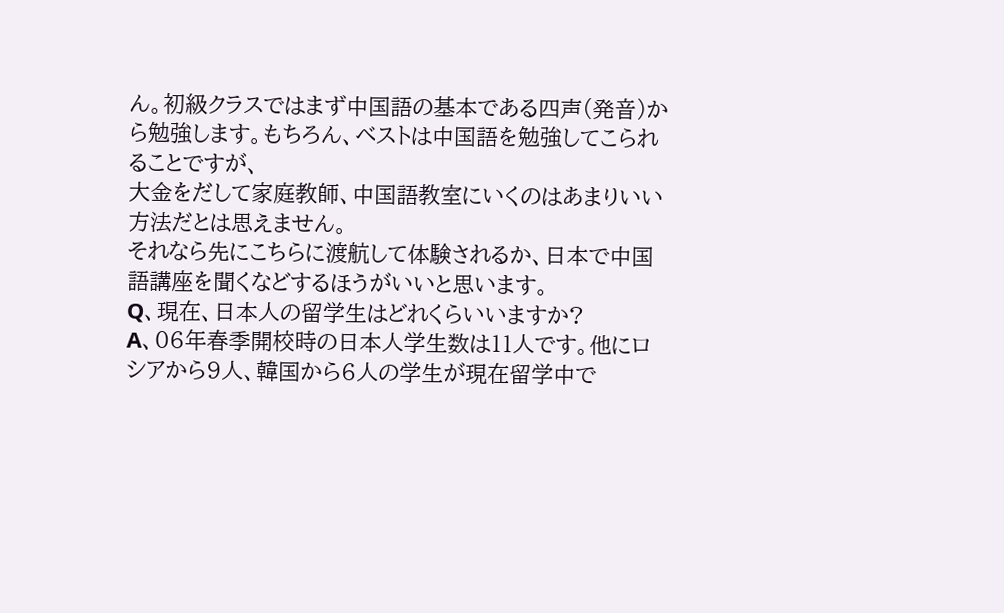ん。初級クラスではまず中国語の基本である四声(発音)から勉強します。もちろん、ベストは中国語を勉強してこられることですが、
大金をだして家庭教師、中国語教室にいくのはあまりいい方法だとは思えません。
それなら先にこちらに渡航して体験されるか、日本で中国語講座を聞くなどするほうがいいと思います。
Q、現在、日本人の留学生はどれくらいいますか?
A、06年春季開校時の日本人学生数は11人です。他にロシアから9人、韓国から6人の学生が現在留学中で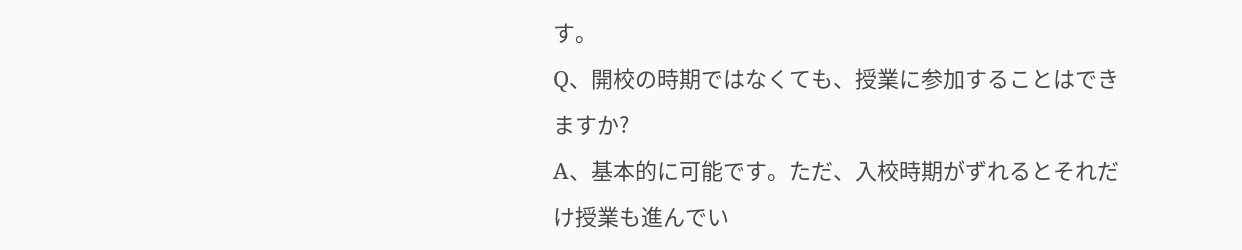す。
Q、開校の時期ではなくても、授業に参加することはできますか?
A、基本的に可能です。ただ、入校時期がずれるとそれだけ授業も進んでい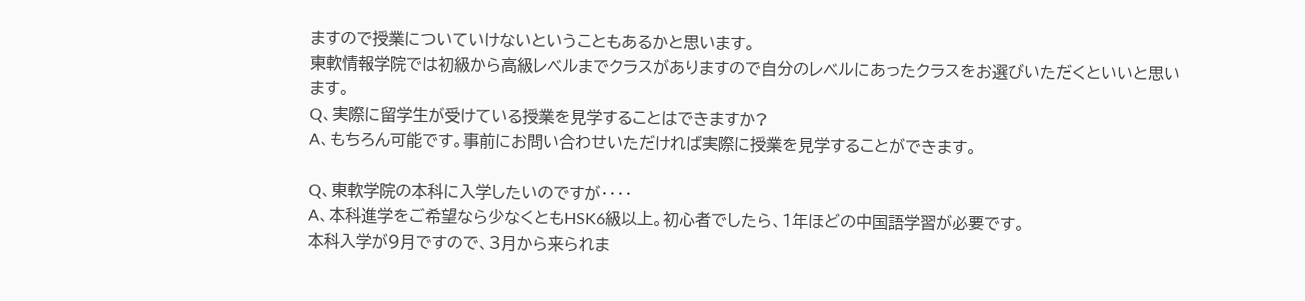ますので授業についていけないということもあるかと思います。
東軟情報学院では初級から高級レベルまでクラスがありますので自分のレベルにあったクラスをお選びいただくといいと思います。
Q、実際に留学生が受けている授業を見学することはできますか?
A、もちろん可能です。事前にお問い合わせいただければ実際に授業を見学することができます。

Q、東軟学院の本科に入学したいのですが‥‥
A、本科進学をご希望なら少なくともHSK6級以上。初心者でしたら、1年ほどの中国語学習が必要です。
本科入学が9月ですので、3月から来られま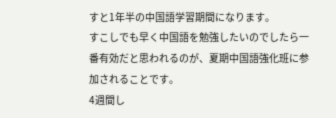すと1年半の中国語学習期間になります。
すこしでも早く中国語を勉強したいのでしたら一番有効だと思われるのが、夏期中国語強化班に参加されることです。
4週間し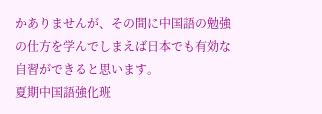かありませんが、その間に中国語の勉強の仕方を学んでしまえば日本でも有効な自習ができると思います。
夏期中国語強化班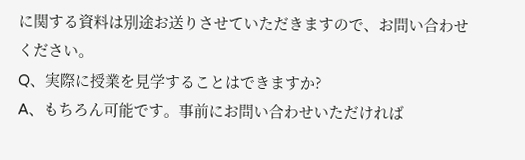に関する資料は別途お送りさせていただきますので、お問い合わせください。
Q、実際に授業を見学することはできますか?
A、もちろん可能です。事前にお問い合わせいただければ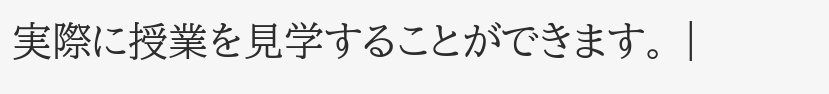実際に授業を見学することができます。 |